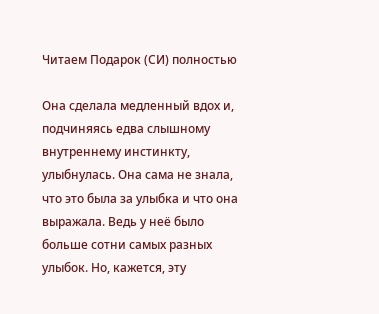Читаем Подарок (СИ) полностью

Она сделала медленный вдох и, подчиняясь едва слышному внутреннему инстинкту, улыбнулась. Она сама не знала, что это была за улыбка и что она выражала. Ведь у неё было больше сотни самых разных улыбок. Но, кажется, эту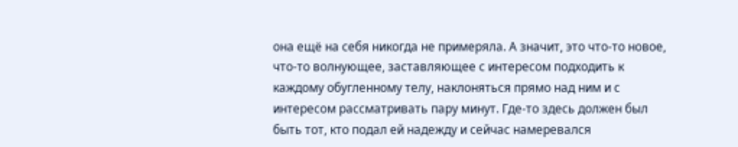она ещё на себя никогда не примеряла. А значит, это что-то новое, что-то волнующее, заставляющее с интересом подходить к каждому обугленному телу, наклоняться прямо над ним и с интересом рассматривать пару минут. Где-то здесь должен был быть тот, кто подал ей надежду и сейчас намеревался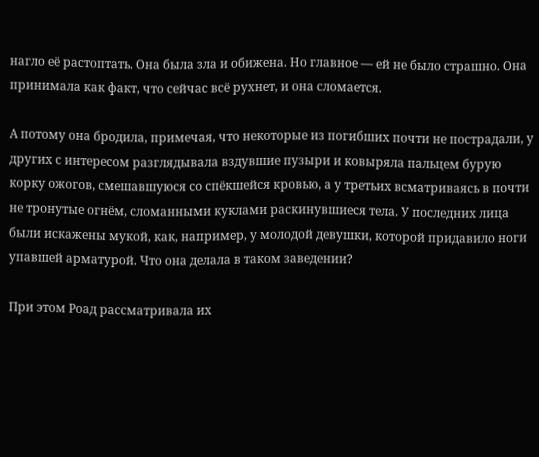нагло её растоптать. Она была зла и обижена. Но главное — ей не было страшно. Она принимала как факт, что сейчас всё рухнет, и она сломается.

А потому она бродила, примечая, что некоторые из погибших почти не пострадали, у других с интересом разглядывала вздувшие пузыри и ковыряла пальцем бурую корку ожогов, смешавшуюся со спёкшейся кровью, а у третьих всматриваясь в почти не тронутые огнём, сломанными куклами раскинувшиеся тела. У последних лица были искажены мукой, как, например, у молодой девушки, которой придавило ноги упавшей арматурой. Что она делала в таком заведении?

При этом Роад рассматривала их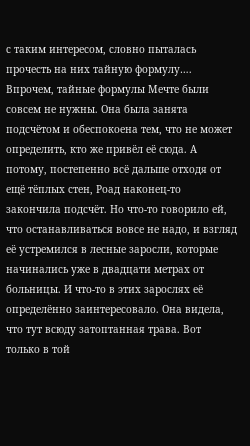с таким интересом, словно пыталась прочесть на них тайную формулу…. Впрочем, тайные формулы Мечте были совсем не нужны. Она была занята подсчётом и обеспокоена тем, что не может определить, кто же привёл её сюда. А потому, постепенно всё дальше отходя от ещё тёплых стен, Роад наконец-то закончила подсчёт. Но что-то говорило ей, что останавливаться вовсе не надо, и взгляд её устремился в лесные заросли, которые начинались уже в двадцати метрах от больницы. И что-то в этих зарослях её определённо заинтересовало. Она видела, что тут всюду затоптанная трава. Вот только в той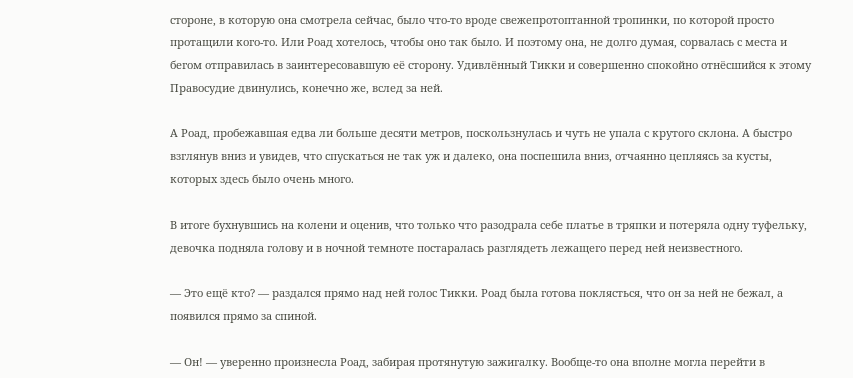стороне, в которую она смотрела сейчас, было что-то вроде свежепротоптанной тропинки, по которой просто протащили кого-то. Или Роад хотелось, чтобы оно так было. И поэтому она, не долго думая, сорвалась с места и бегом отправилась в заинтересовавшую её сторону. Удивлённый Тикки и совершенно спокойно отнёсшийся к этому Правосудие двинулись, конечно же, вслед за ней.

А Роад, пробежавшая едва ли больше десяти метров, поскользнулась и чуть не упала с крутого склона. А быстро взглянув вниз и увидев, что спускаться не так уж и далеко, она поспешила вниз, отчаянно цепляясь за кусты, которых здесь было очень много.

В итоге бухнувшись на колени и оценив, что только что разодрала себе платье в тряпки и потеряла одну туфельку, девочка подняла голову и в ночной темноте постаралась разглядеть лежащего перед ней неизвестного.

— Это ещё кто? — раздался прямо над ней голос Тикки. Роад была готова поклясться, что он за ней не бежал, а появился прямо за спиной.

— Он! — уверенно произнесла Роад, забирая протянутую зажигалку. Вообще-то она вполне могла перейти в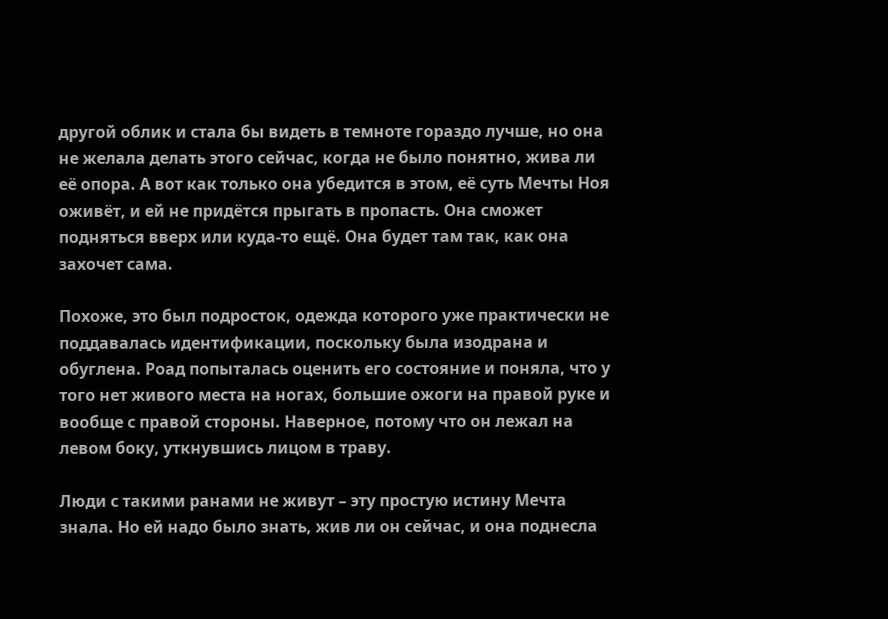другой облик и стала бы видеть в темноте гораздо лучше, но она не желала делать этого сейчас, когда не было понятно, жива ли её опора. А вот как только она убедится в этом, её суть Мечты Ноя оживёт, и ей не придётся прыгать в пропасть. Она сможет подняться вверх или куда-то ещё. Она будет там так, как она захочет сама.

Похоже, это был подросток, одежда которого уже практически не поддавалась идентификации, поскольку была изодрана и обуглена. Роад попыталась оценить его состояние и поняла, что у того нет живого места на ногах, большие ожоги на правой руке и вообще с правой стороны. Наверное, потому что он лежал на левом боку, уткнувшись лицом в траву.

Люди с такими ранами не живут – эту простую истину Мечта знала. Но ей надо было знать, жив ли он сейчас, и она поднесла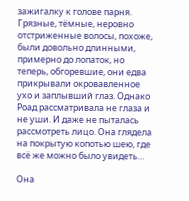зажигалку к голове парня. Грязные, тёмные, неровно отстриженные волосы, похоже, были довольно длинными, примерно до лопаток, но теперь, обгоревшие, они едва прикрывали окровавленное ухо и заплывший глаз. Однако Роад рассматривала не глаза и не уши. И даже не пыталась рассмотреть лицо. Она глядела на покрытую копотью шею, где всё же можно было увидеть…

Она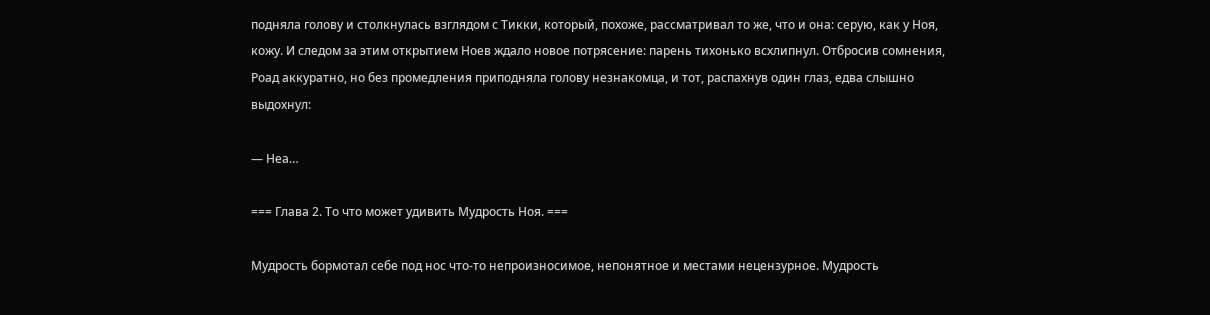подняла голову и столкнулась взглядом с Тикки, который, похоже, рассматривал то же, что и она: серую, как у Ноя, кожу. И следом за этим открытием Ноев ждало новое потрясение: парень тихонько всхлипнул. Отбросив сомнения, Роад аккуратно, но без промедления приподняла голову незнакомца, и тот, распахнув один глаз, едва слышно выдохнул:

— Неа…

=== Глава 2. То что может удивить Мудрость Ноя. ===

Мудрость бормотал себе под нос что-то непроизносимое, непонятное и местами нецензурное. Мудрость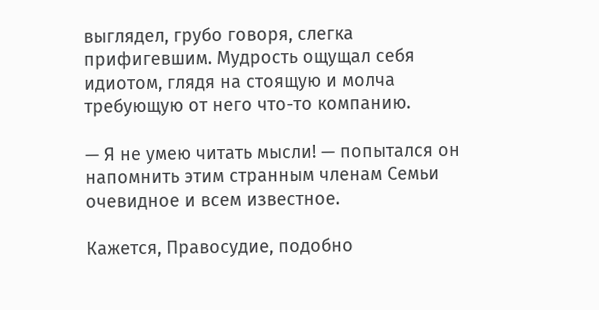выглядел, грубо говоря, слегка прифигевшим. Мудрость ощущал себя идиотом, глядя на стоящую и молча требующую от него что-то компанию.

— Я не умею читать мысли! — попытался он напомнить этим странным членам Семьи очевидное и всем известное.

Кажется, Правосудие, подобно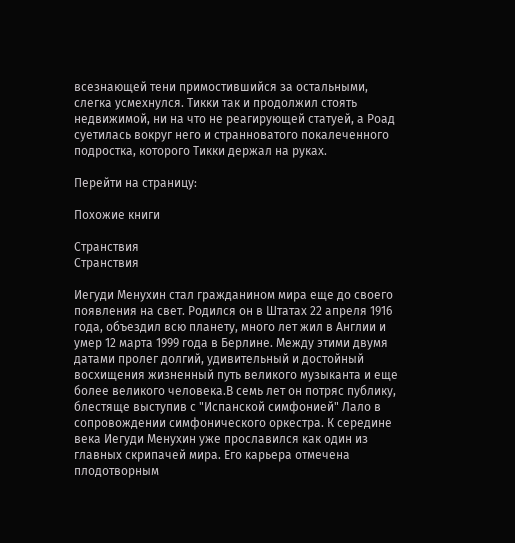всезнающей тени примостившийся за остальными, слегка усмехнулся. Тикки так и продолжил стоять недвижимой, ни на что не реагирующей статуей, а Роад суетилась вокруг него и странноватого покалеченного подростка, которого Тикки держал на руках.

Перейти на страницу:

Похожие книги

Странствия
Странствия

Иегуди Менухин стал гражданином мира еще до своего появления на свет. Родился он в Штатах 22 апреля 1916 года, объездил всю планету, много лет жил в Англии и умер 12 марта 1999 года в Берлине. Между этими двумя датами пролег долгий, удивительный и достойный восхищения жизненный путь великого музыканта и еще более великого человека.В семь лет он потряс публику, блестяще выступив с "Испанской симфонией" Лало в сопровождении симфонического оркестра. К середине века Иегуди Менухин уже прославился как один из главных скрипачей мира. Его карьера отмечена плодотворным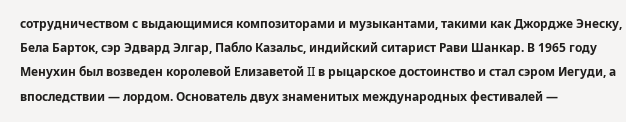сотрудничеством с выдающимися композиторами и музыкантами, такими как Джордже Энеску, Бела Барток, сэр Эдвард Элгар, Пабло Казальс, индийский ситарист Рави Шанкар. В 1965 году Менухин был возведен королевой Елизаветой II в рыцарское достоинство и стал сэром Иегуди, а впоследствии — лордом. Основатель двух знаменитых международных фестивалей —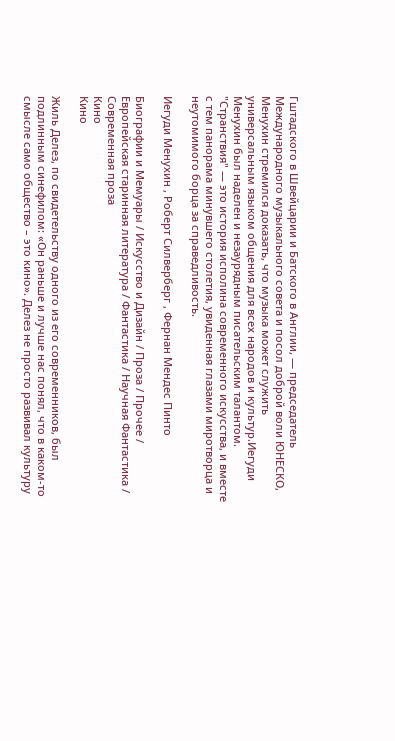Гштадского в Швейцарии и Батского в Англии, — председатель Международного музыкального совета и посол доброй воли ЮНЕСКО, Менухин стремился доказать, что музыка может служить универсальным языком общения для всех народов и культур.Иегуди Менухин был наделен и незаурядным писательским талантом. "Странствия" — это история исполина современного искусства, и вместе с тем панорама минувшего столетия, увиденная глазами миротворца и неутомимого борца за справедливость.

Иегуди Менухин , Роберт Силверберг , Фернан Мендес Пинто

Биографии и Мемуары / Искусство и Дизайн / Проза / Прочее / Европейская старинная литература / Фантастика / Научная Фантастика / Современная проза
Кино
Кино

Жиль Делез, по свидетельству одного из его современников, был подлинным синефилом: «Он раньше и лучше нас понял, что в каком-то смысле само общество – это кино». Делез не просто развивал культуру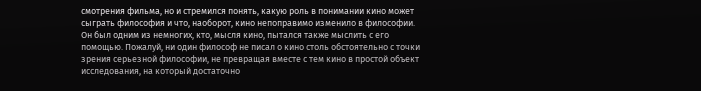смотрения фильма, но и стремился понять, какую роль в понимании кино может сыграть философия и что, наоборот, кино непоправимо изменило в философии. Он был одним из немногих, кто, мысля кино, пытался также мыслить с его помощью. Пожалуй, ни один философ не писал о кино столь обстоятельно с точки зрения серьезной философии, не превращая вместе с тем кино в простой объект исследования, на который достаточно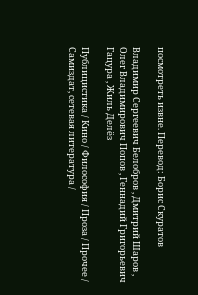посмотреть извне. Перевод: Борис Скуратов

Владимир Сергеевич Белобров , Дмитрий Шаров , Олег Владимирович Попов , Геннадий Григорьевич Гацура , Жиль Делёз

Публицистика / Кино / Философия / Проза / Прочее / Самиздат, сетевая литература /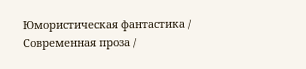Юмористическая фантастика / Современная проза /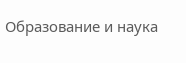Образование и наука